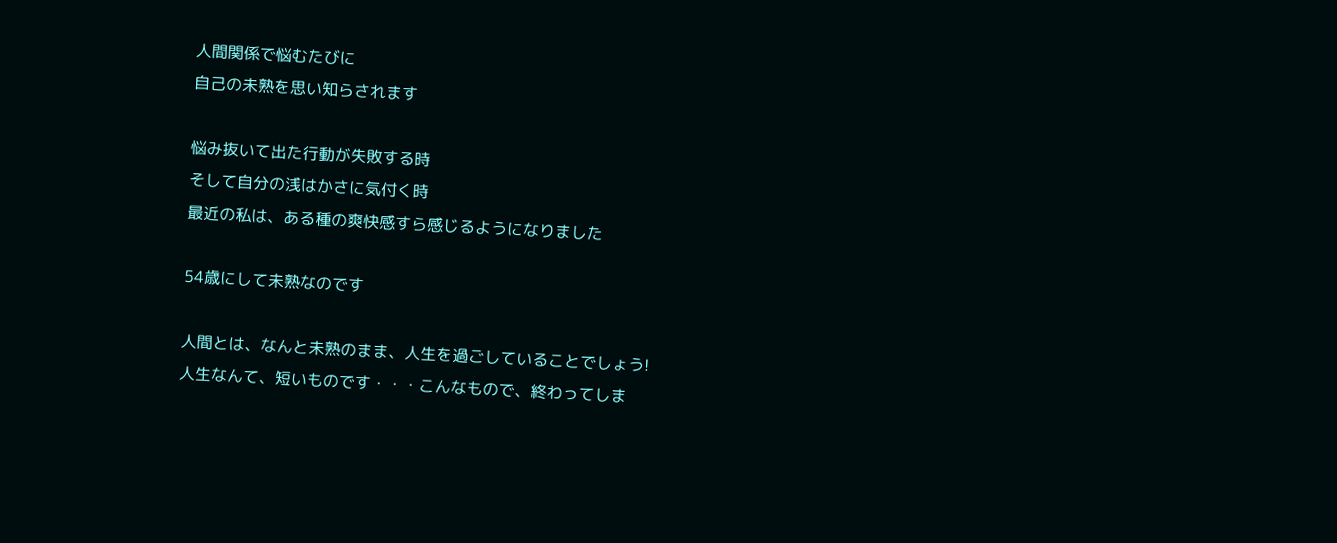人間関係で悩むたびに
自己の未熟を思い知らされます

悩み抜いて出た行動が失敗する時
そして自分の浅はかさに気付く時
最近の私は、ある種の爽快感すら感じるようになりました

54歳にして未熟なのです

人間とは、なんと未熟のまま、人生を過ごしていることでしょう!
人生なんて、短いものです・・・こんなもので、終わってしま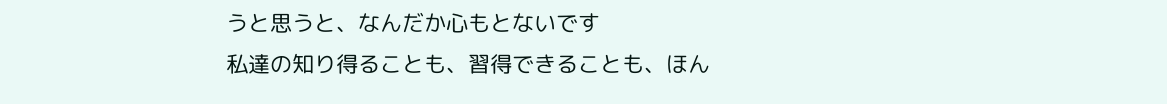うと思うと、なんだか心もとないです
私達の知り得ることも、習得できることも、ほん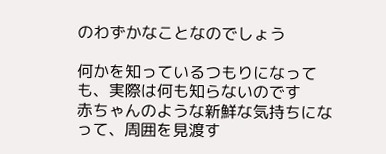のわずかなことなのでしょう

何かを知っているつもりになっても、実際は何も知らないのです
赤ちゃんのような新鮮な気持ちになって、周囲を見渡す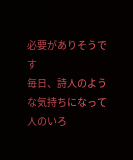必要がありそうです
毎日、詩人のような気持ちになって
人のいろ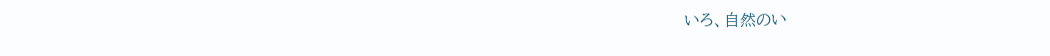いろ、自然のい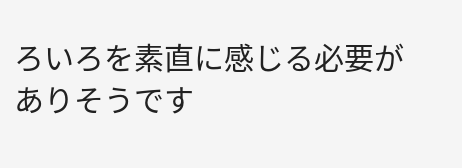ろいろを素直に感じる必要がありそうです